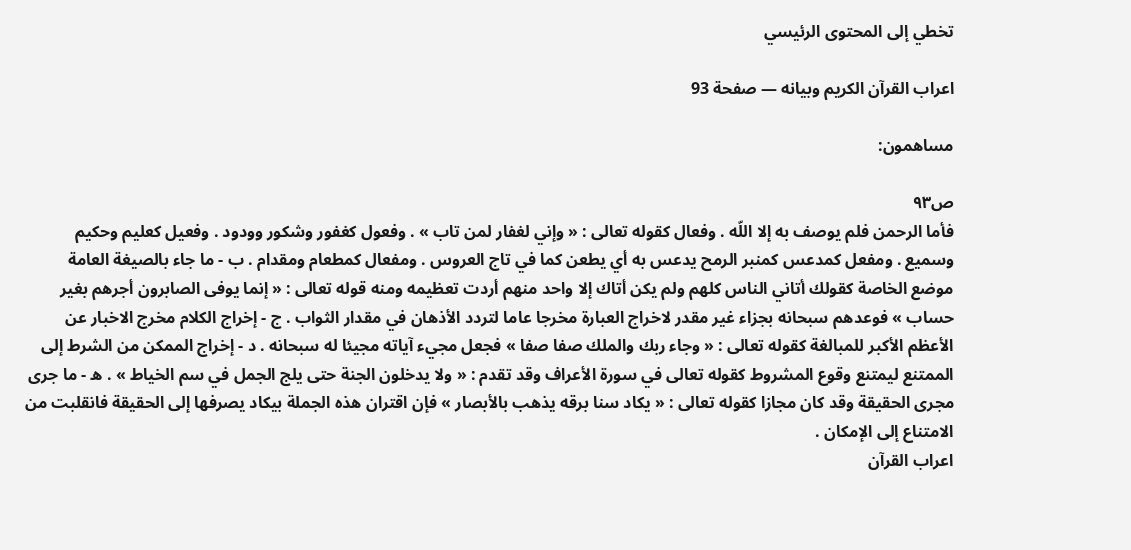تخطي إلى المحتوى الرئيسي

اعراب القرآن الكريم وبيانه — صفحة 93

مساهمون:

ص٩٣
فأما الرحمن فلم يوصف به إلا اللّه . وفعال كقوله تعالى : « وإني لغفار لمن تاب » . وفعول كغفور وشكور وودود . وفعيل كعليم وحكيم وسميع . ومفعل كمدعس كمنبر الرمح يدعس به أي يطعن كما في تاج العروس . ومفعال كمطعام ومقدام . ب - ما جاء بالصيغة العامة موضع الخاصة كقولك أتاني الناس كلهم ولم يكن أتاك إلا واحد منهم أردت تعظيمه ومنه قوله تعالى : « إنما يوفى الصابرون أجرهم بغير حساب » فوعدهم سبحانه بجزاء غير مقدر لاخراج العبارة مخرجا عاما لتردد الأذهان في مقدار الثواب . ج - إخراج الكلام مخرج الاخبار عن الأعظم الأكبر للمبالغة كقوله تعالى : « وجاء ربك والملك صفا صفا » فجعل مجيء آياته مجيئا له سبحانه . د - إخراج الممكن من الشرط إلى الممتنع ليمتنع وقوع المشروط كقوله تعالى في سورة الأعراف وقد تقدم : « ولا يدخلون الجنة حتى يلج الجمل في سم الخياط » . ه - ما جرى مجرى الحقيقة وقد كان مجازا كقوله تعالى : « يكاد سنا برقه يذهب بالأبصار » فإن اقتران هذه الجملة بيكاد يصرفها إلى الحقيقة فانقلبت من الامتناع إلى الإمكان .
اعراب القرآن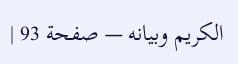الكريم وبيانه — صفحة 93 |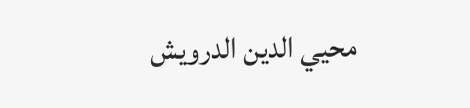محيي الدين الدرويش